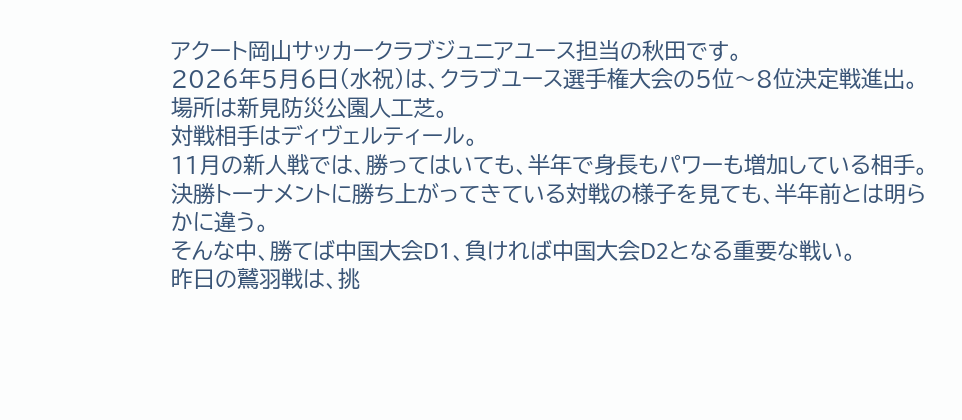アクート岡山サッカークラブジュニアユース担当の秋田です。
2026年5月6日(水祝)は、クラブユース選手権大会の5位〜8位決定戦進出。
場所は新見防災公園人工芝。
対戦相手はディヴェルティール。
11月の新人戦では、勝ってはいても、半年で身長もパワーも増加している相手。決勝トーナメントに勝ち上がってきている対戦の様子を見ても、半年前とは明らかに違う。
そんな中、勝てば中国大会D1、負ければ中国大会D2となる重要な戦い。
昨日の鷲羽戦は、挑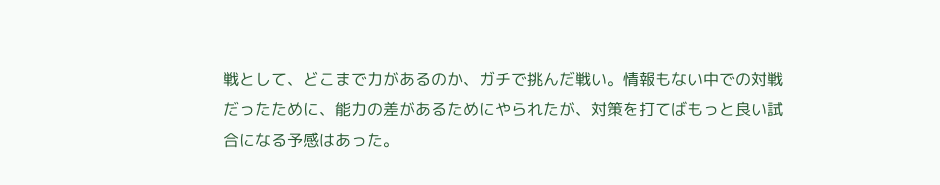戦として、どこまで力があるのか、ガチで挑んだ戦い。情報もない中での対戦だったために、能力の差があるためにやられたが、対策を打てばもっと良い試合になる予感はあった。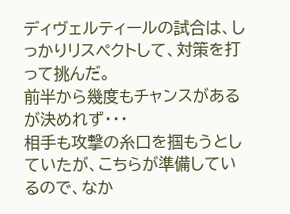ディヴェルティールの試合は、しっかりリスペクトして、対策を打って挑んだ。
前半から幾度もチャンスがあるが決めれず・・・
相手も攻撃の糸口を掴もうとしていたが、こちらが準備しているので、なか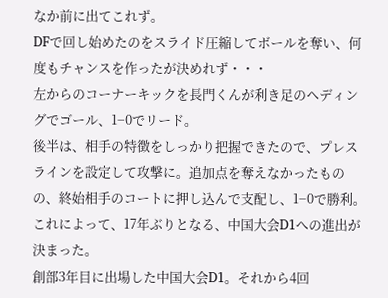なか前に出てこれず。
DFで回し始めたのをスライド圧縮してボールを奪い、何度もチャンスを作ったが決めれず・・・
左からのコーナーキックを長門くんが利き足のヘディングでゴール、1−0でリード。
後半は、相手の特徴をしっかり把握できたので、プレスラインを設定して攻撃に。追加点を奪えなかったものの、終始相手のコートに押し込んで支配し、1−0で勝利。
これによって、17年ぶりとなる、中国大会D1への進出が決まった。
創部3年目に出場した中国大会D1。それから4回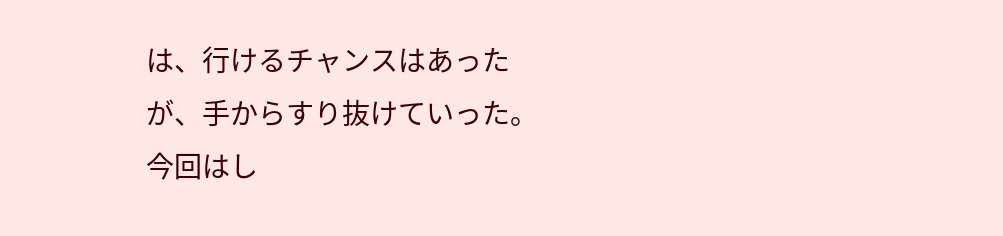は、行けるチャンスはあったが、手からすり抜けていった。今回はし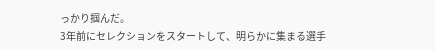っかり掴んだ。
3年前にセレクションをスタートして、明らかに集まる選手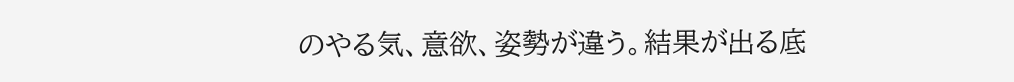のやる気、意欲、姿勢が違う。結果が出る底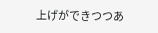上げができつつあ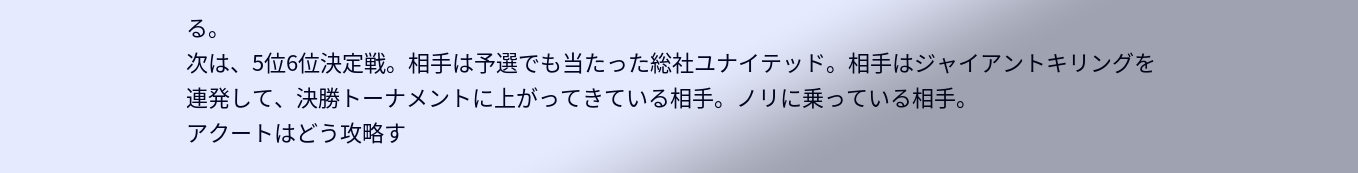る。
次は、5位6位決定戦。相手は予選でも当たった総社ユナイテッド。相手はジャイアントキリングを連発して、決勝トーナメントに上がってきている相手。ノリに乗っている相手。
アクートはどう攻略す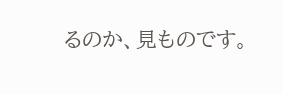るのか、見ものです。